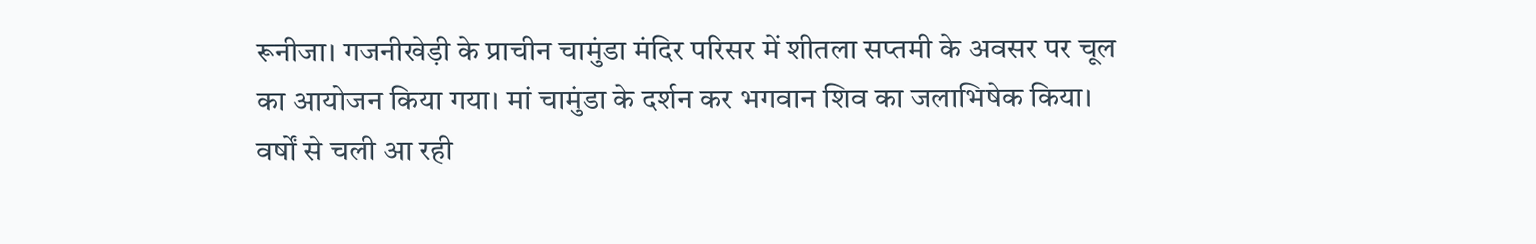रूनीजा। गजनीखेड़ी के प्राचीन चामुंडा मंदिर परिसर में शीतला सप्तमी के अवसर पर चूल का आयोजन किया गया। मां चामुंडा के दर्शन कर भगवान शिव का जलाभिषेक किया। वर्षों से चली आ रही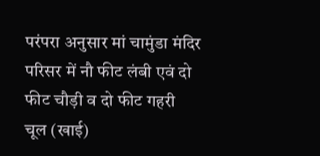परंपरा अनुसार मां चामुंडा मंदिर परिसर में नौ फीट लंबी एवं दो फीट चौड़ी व दो फीट गहरी चूल (खाई)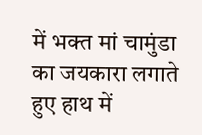में भक्त मां चामुंडा का जयकारा लगाते हुए हाथ में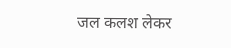जल कलश लेकर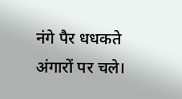नंगे पैर धधकते अंगारों पर चले।